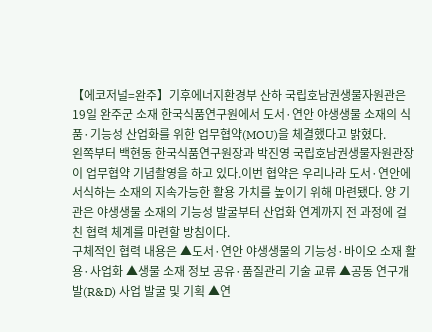【에코저널=완주】기후에너지환경부 산하 국립호남권생물자원관은 19일 완주군 소재 한국식품연구원에서 도서·연안 야생생물 소재의 식품·기능성 산업화를 위한 업무협약(MOU)을 체결했다고 밝혔다.
왼쪽부터 백현동 한국식품연구원장과 박진영 국립호남권생물자원관장이 업무협약 기념촬영을 하고 있다.이번 협약은 우리나라 도서·연안에 서식하는 소재의 지속가능한 활용 가치를 높이기 위해 마련됐다. 양 기관은 야생생물 소재의 기능성 발굴부터 산업화 연계까지 전 과정에 걸친 협력 체계를 마련할 방침이다.
구체적인 협력 내용은 ▲도서·연안 야생생물의 기능성·바이오 소재 활용·사업화 ▲생물 소재 정보 공유·품질관리 기술 교류 ▲공동 연구개발(R&D) 사업 발굴 및 기획 ▲연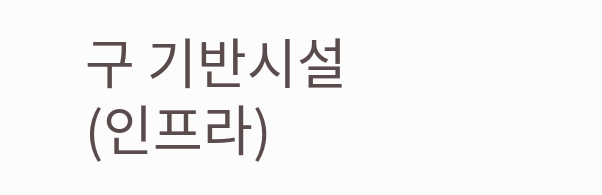구 기반시설(인프라)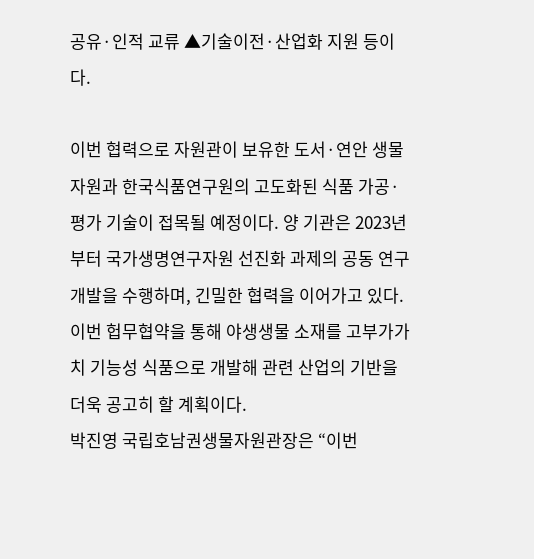공유·인적 교류 ▲기술이전·산업화 지원 등이다.

이번 협력으로 자원관이 보유한 도서·연안 생물자원과 한국식품연구원의 고도화된 식품 가공·평가 기술이 접목될 예정이다. 양 기관은 2023년부터 국가생명연구자원 선진화 과제의 공동 연구개발을 수행하며, 긴밀한 협력을 이어가고 있다. 이번 헙무협약을 통해 야생생물 소재를 고부가가치 기능성 식품으로 개발해 관련 산업의 기반을 더욱 공고히 할 계획이다.
박진영 국립호남권생물자원관장은 “이번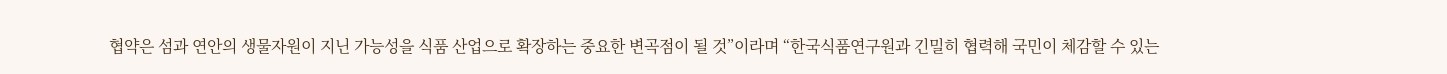협약은 섬과 연안의 생물자원이 지닌 가능성을 식품 산업으로 확장하는 중요한 변곡점이 될 것”이라며 “한국식품연구원과 긴밀히 협력해 국민이 체감할 수 있는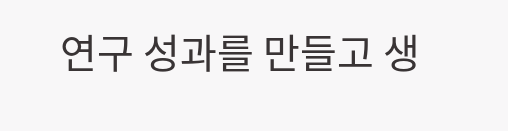연구 성과를 만들고 생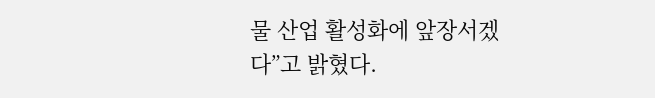물 산업 활성화에 앞장서겠다”고 밝혔다.